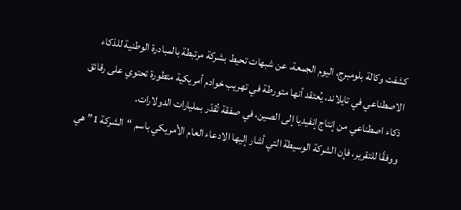كشفت وكالة بلومبرج، اليوم الجمعة، عن شبهات تحيط بشركة مرتبطة بالمبادرة الوطنية للذكاء الاصطناعي في تايلاند، يُعتقد أنها متورطة في تهريب خوادم أمريكية متطورة تحتوي على رقائق ذكاء اصطناعي من إنتاج إنفيديا إلى الصين، في صفقة تُقدّر بمليارات الدولارات.
ووفقًا للتقرير، فإن الشركة الوسيطة التي أشار إليها الادعاء العام الأمريكي باسم “الشركة 1” هي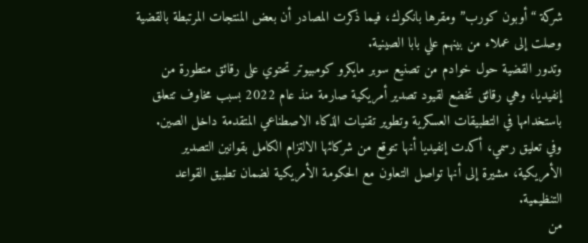شركة “أوبون كورب” ومقرها بانكوك، فيما ذكرت المصادر أن بعض المنتجات المرتبطة بالقضية وصلت إلى عملاء من بينهم علي بابا الصينية.
وتدور القضية حول خوادم من تصنيع سوبر مايكرو كومبيوتر تحتوي على رقائق متطورة من إنفيديا، وهي رقائق تخضع لقيود تصدير أمريكية صارمة منذ عام 2022 بسبب مخاوف تتعلق باستخدامها في التطبيقات العسكرية وتطوير تقنيات الذكاء الاصطناعي المتقدمة داخل الصين.
وفي تعليق رسمي، أكدت إنفيديا أنها تتوقع من شركائها الالتزام الكامل بقوانين التصدير الأمريكية، مشيرة إلى أنها تواصل التعاون مع الحكومة الأمريكية لضمان تطبيق القواعد التنظيمية.
من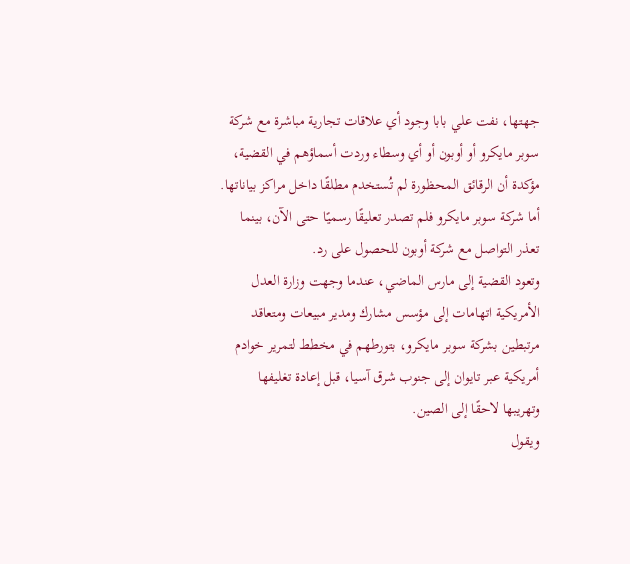جهتها، نفت علي بابا وجود أي علاقات تجارية مباشرة مع شركة سوبر مايكرو أو أوبون أو أي وسطاء وردت أسماؤهم في القضية، مؤكدة أن الرقائق المحظورة لم تُستخدم مطلقًا داخل مراكز بياناتها.
أما شركة سوبر مايكرو فلم تصدر تعليقًا رسميًا حتى الآن، بينما تعذر التواصل مع شركة أوبون للحصول على رد.
وتعود القضية إلى مارس الماضي، عندما وجهت وزارة العدل الأمريكية اتهامات إلى مؤسس مشارك ومدير مبيعات ومتعاقد مرتبطين بشركة سوبر مايكرو، بتورطهم في مخطط لتمرير خوادم أمريكية عبر تايوان إلى جنوب شرق آسيا، قبل إعادة تغليفها وتهريبها لاحقًا إلى الصين.
ويقول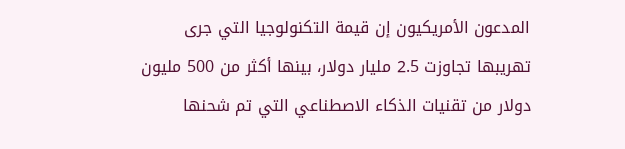المدعون الأمريكيون إن قيمة التكنولوجيا التي جرى تهريبها تجاوزت 2.5 مليار دولار، بينها أكثر من 500 مليون دولار من تقنيات الذكاء الاصطناعي التي تم شحنها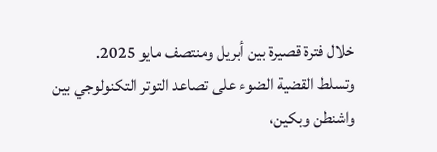خلال فترة قصيرة بين أبريل ومنتصف مايو 2025.
وتسلط القضية الضوء على تصاعد التوتر التكنولوجي بين واشنطن وبكين،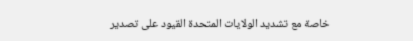خاصة مع تشديد الولايات المتحدة القيود على تصدير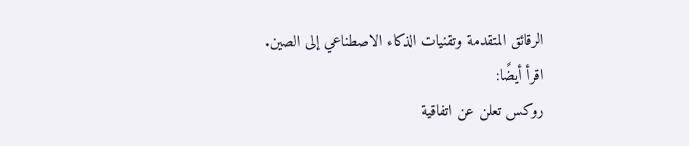الرقائق المتقدمة وتقنيات الذكاء الاصطناعي إلى الصين.
اقرأ أيضًا:
روكس تعلن عن اتفاقية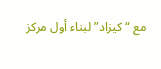مع “كيزاد” لبناء أول مركز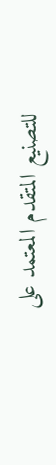للتصنيع المتقدم المعتمد على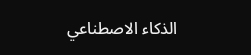الذكاء الاصطناعي